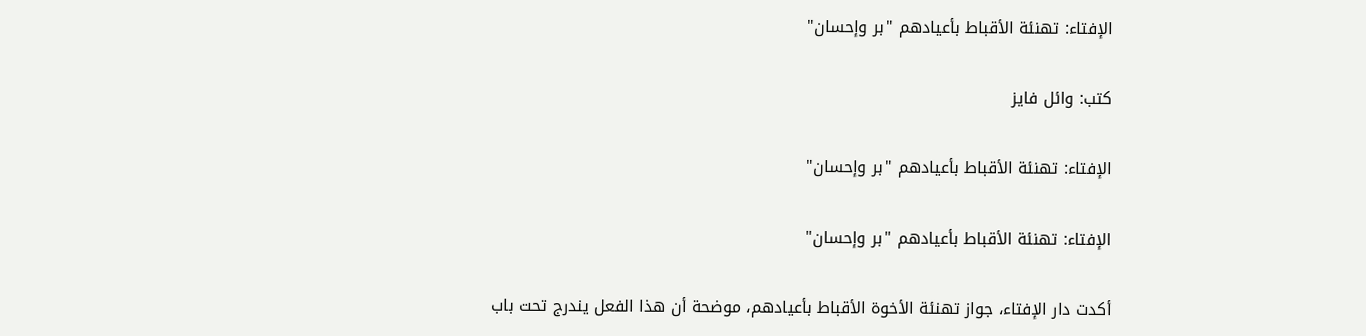الإفتاء: تهنئة الأقباط بأعيادهم "بر وإحسان"

كتب: وائل فايز

الإفتاء: تهنئة الأقباط بأعيادهم "بر وإحسان"

الإفتاء: تهنئة الأقباط بأعيادهم "بر وإحسان"

أكدت دار الإفتاء، جواز تهنئة الأخوة الأقباط بأعيادهم، موضحة أن هذا الفعل يندرج تحت باب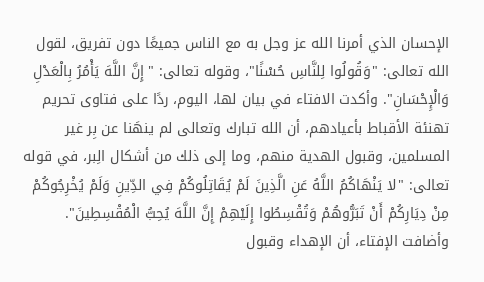الإحسان الذي أمرنا الله عز وجل به مع الناس جميعًا دون تفريق، لقول الله تعالى: "وَقُولُوا لِلنَّاسِ حُسْنًا"، وقوله تعالى: "إِنَّ اللَّهَ يَأْمُرُ بِالْعَدْلِ وَالْإِحْسَانِ". وأكدت الافتاء في بيان لها، اليوم، ردًا على فتاوى تحريم تهنئة الأقباط بأعيادهم، أن الله تبارك وتعالى لم ينهَنا عن بِر غير المسلمين، وقبول الهدية منهم، وما إلى ذلك من أشكال الِبر، في قوله تعالى: "لا يَنْهَاكُمُ اللَّهُ عَنِ الَّذِينَ لَمْ يُقَاتِلُوكُمْ فِي الدِّينِ وَلَمْ يُخْرِجُوكُمْ مِنْ دِيَارِكُمْ أَنْ تَبَرُّوهُمْ وَتُقْسِطُوا إِلَيْهِمْ إِنَّ اللَّهَ يُحِبُّ الْمُقْسِطِينَ". وأضافت الإفتاء، أن الإهداء وقبول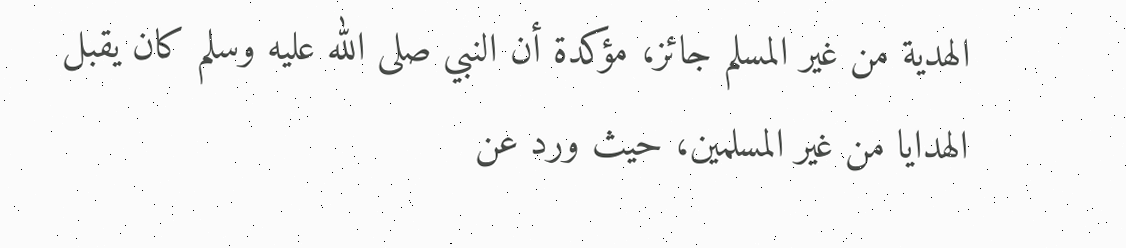الهدية من غير المسلم جائز، مؤكدة أن النبي صلى الله عليه وسلم كان يقبل الهدايا من غير المسلمين، حيث ورد عن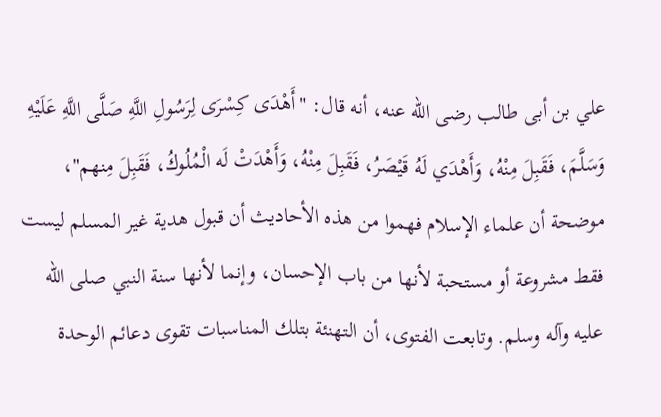علي بن أبى طالب رضى الله عنه، أنه قال: "أَهْدَى كِسْرَى لِرَسُولِ اللَّهِ صَلَّى اللَّهِ عَلَيْهِ وَسَلَّمَ، فَقَبِلَ مِنْهُ، وَأَهْدَي لَهُ قَيْصَرُ، فَقَبِلَ مِنْهُ، وَأَهْدَتْ لَه الْمُلُوكُ، فَقَبِلَ مِنهم"، موضحة أن علماء الإسلام فهموا من هذه الأحاديث أن قبول هدية غير المسلم ليست فقط مشروعة أو مستحبة لأنها من باب الإحسان، وإنما لأنها سنة النبي صلى الله عليه وآله وسلم. وتابعت الفتوى، أن التهنئة بتلك المناسبات تقوى دعائم الوحدة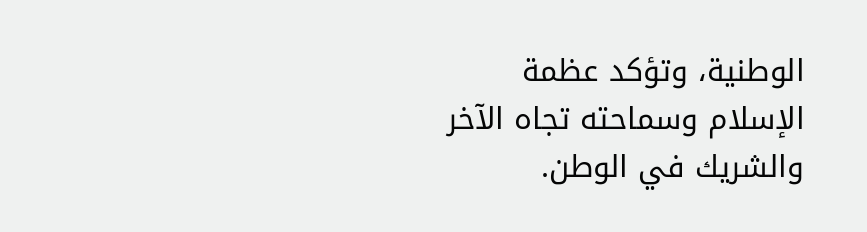الوطنية، وتؤكد عظمة الإسلام وسماحته تجاه الآخر والشريك في الوطن.